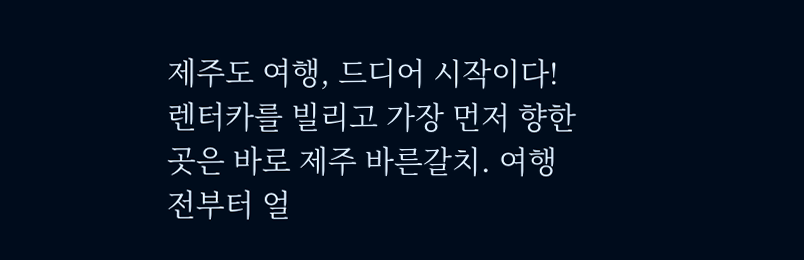제주도 여행, 드디어 시작이다! 렌터카를 빌리고 가장 먼저 향한 곳은 바로 제주 바른갈치. 여행 전부터 얼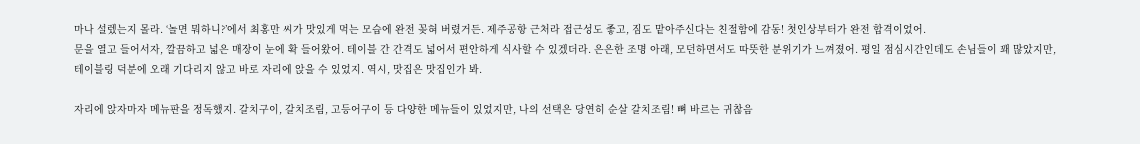마나 설렜는지 몰라. ‘놀면 뭐하니?’에서 최홍만 씨가 맛있게 먹는 모습에 완전 꽂혀 버렸거든. 제주공항 근처라 접근성도 좋고, 짐도 맡아주신다는 친절함에 감동! 첫인상부터가 완전 합격이었어.
문을 열고 들어서자, 깔끔하고 넓은 매장이 눈에 확 들어왔어. 테이블 간 간격도 넓어서 편안하게 식사할 수 있겠더라. 은은한 조명 아래, 모던하면서도 따뜻한 분위기가 느껴졌어. 평일 점심시간인데도 손님들이 꽤 많았지만, 테이블링 덕분에 오래 기다리지 않고 바로 자리에 앉을 수 있었지. 역시, 맛집은 맛집인가 봐.

자리에 앉자마자 메뉴판을 정독했지. 갈치구이, 갈치조림, 고등어구이 등 다양한 메뉴들이 있었지만, 나의 선택은 당연히 순살 갈치조림! 뼈 바르는 귀찮음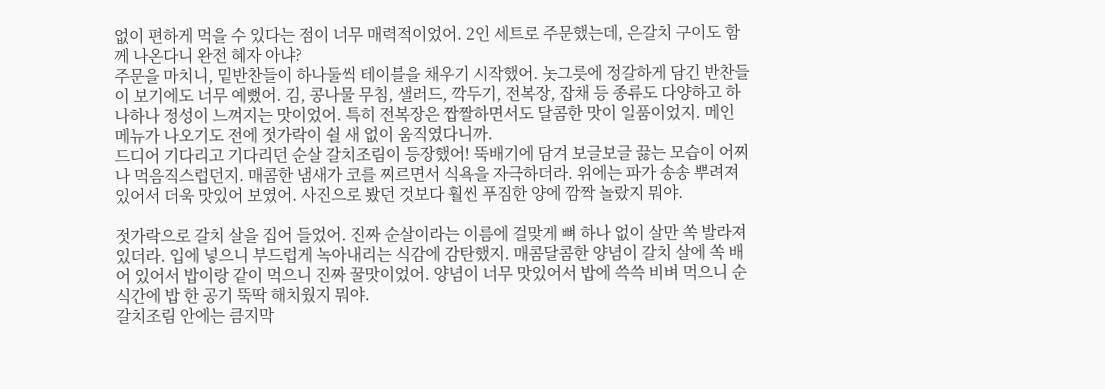없이 편하게 먹을 수 있다는 점이 너무 매력적이었어. 2인 세트로 주문했는데, 은갈치 구이도 함께 나온다니 완전 혜자 아냐?
주문을 마치니, 밑반찬들이 하나둘씩 테이블을 채우기 시작했어. 놋그릇에 정갈하게 담긴 반찬들이 보기에도 너무 예뻤어. 김, 콩나물 무침, 샐러드, 깍두기, 전복장, 잡채 등 종류도 다양하고 하나하나 정성이 느껴지는 맛이었어. 특히 전복장은 짭짤하면서도 달콤한 맛이 일품이었지. 메인 메뉴가 나오기도 전에 젓가락이 쉴 새 없이 움직였다니까.
드디어 기다리고 기다리던 순살 갈치조림이 등장했어! 뚝배기에 담겨 보글보글 끓는 모습이 어찌나 먹음직스럽던지. 매콤한 냄새가 코를 찌르면서 식욕을 자극하더라. 위에는 파가 송송 뿌려져 있어서 더욱 맛있어 보였어. 사진으로 봤던 것보다 훨씬 푸짐한 양에 깜짝 놀랐지 뭐야.

젓가락으로 갈치 살을 집어 들었어. 진짜 순살이라는 이름에 걸맞게 뼈 하나 없이 살만 쏙 발라져 있더라. 입에 넣으니 부드럽게 녹아내리는 식감에 감탄했지. 매콤달콤한 양념이 갈치 살에 쏙 배어 있어서 밥이랑 같이 먹으니 진짜 꿀맛이었어. 양념이 너무 맛있어서 밥에 쓱쓱 비벼 먹으니 순식간에 밥 한 공기 뚝딱 해치웠지 뭐야.
갈치조림 안에는 큼지막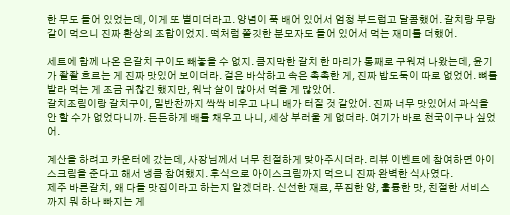한 무도 들어 있었는데, 이게 또 별미더라고. 양념이 푹 배어 있어서 엄청 부드럽고 달콤했어. 갈치랑 무랑 같이 먹으니 진짜 환상의 조합이었지. 떡처럼 쫄깃한 분모자도 들어 있어서 먹는 재미를 더했어.

세트에 함께 나온 은갈치 구이도 빼놓을 수 없지. 큼지막한 갈치 한 마리가 통째로 구워져 나왔는데, 윤기가 좔좔 흐르는 게 진짜 맛있어 보이더라. 겉은 바삭하고 속은 촉촉한 게, 진짜 밥도둑이 따로 없었어. 뼈를 발라 먹는 게 조금 귀찮긴 했지만, 워낙 살이 많아서 먹을 게 많았어.
갈치조림이랑 갈치구이, 밑반찬까지 싹싹 비우고 나니 배가 터질 것 같았어. 진짜 너무 맛있어서 과식을 안 할 수가 없었다니까. 든든하게 배를 채우고 나니, 세상 부러울 게 없더라. 여기가 바로 천국이구나 싶었어.

계산을 하려고 카운터에 갔는데, 사장님께서 너무 친절하게 맞아주시더라. 리뷰 이벤트에 참여하면 아이스크림을 준다고 해서 냉큼 참여했지. 후식으로 아이스크림까지 먹으니 진짜 완벽한 식사였다.
제주 바른갈치, 왜 다들 맛집이라고 하는지 알겠더라. 신선한 재료, 푸짐한 양, 훌륭한 맛, 친절한 서비스까지 뭐 하나 빠지는 게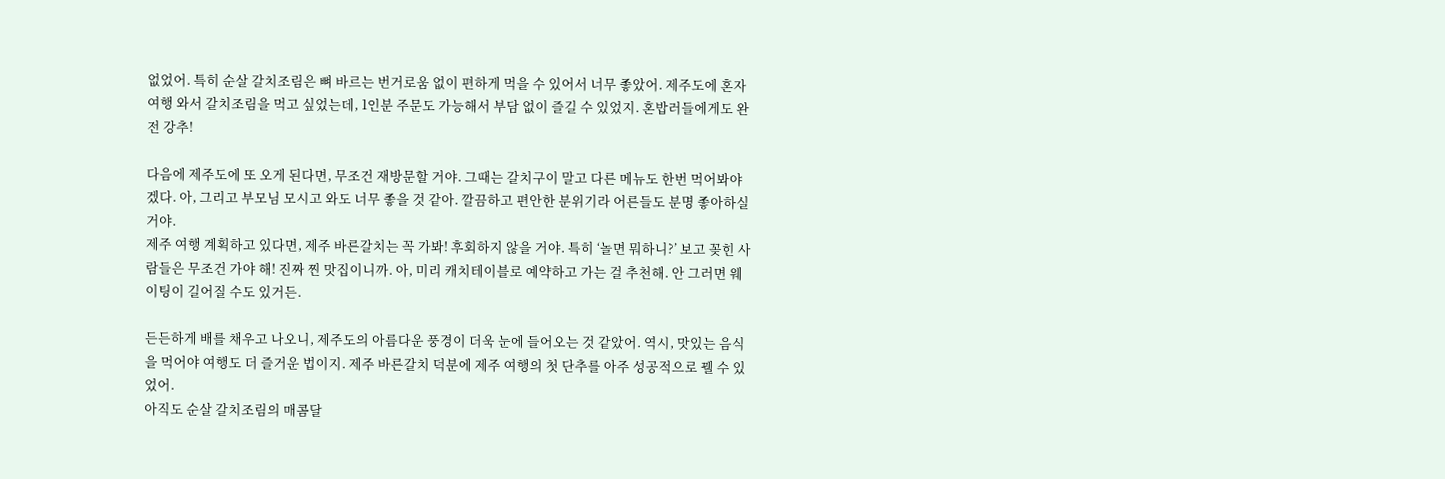없었어. 특히 순살 갈치조림은 뼈 바르는 번거로움 없이 편하게 먹을 수 있어서 너무 좋았어. 제주도에 혼자 여행 와서 갈치조림을 먹고 싶었는데, 1인분 주문도 가능해서 부담 없이 즐길 수 있었지. 혼밥러들에게도 완전 강추!

다음에 제주도에 또 오게 된다면, 무조건 재방문할 거야. 그때는 갈치구이 말고 다른 메뉴도 한번 먹어봐야겠다. 아, 그리고 부모님 모시고 와도 너무 좋을 것 같아. 깔끔하고 편안한 분위기라 어른들도 분명 좋아하실 거야.
제주 여행 계획하고 있다면, 제주 바른갈치는 꼭 가봐! 후회하지 않을 거야. 특히 ‘놀면 뭐하니?’ 보고 꽂힌 사람들은 무조건 가야 해! 진짜 찐 맛집이니까. 아, 미리 캐치테이블로 예약하고 가는 걸 추천해. 안 그러면 웨이팅이 길어질 수도 있거든.

든든하게 배를 채우고 나오니, 제주도의 아름다운 풍경이 더욱 눈에 들어오는 것 같았어. 역시, 맛있는 음식을 먹어야 여행도 더 즐거운 법이지. 제주 바른갈치 덕분에 제주 여행의 첫 단추를 아주 성공적으로 꿸 수 있었어.
아직도 순살 갈치조림의 매콤달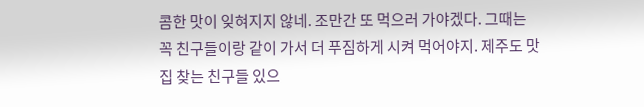콤한 맛이 잊혀지지 않네. 조만간 또 먹으러 가야겠다. 그때는 꼭 친구들이랑 같이 가서 더 푸짐하게 시켜 먹어야지. 제주도 맛집 찾는 친구들 있으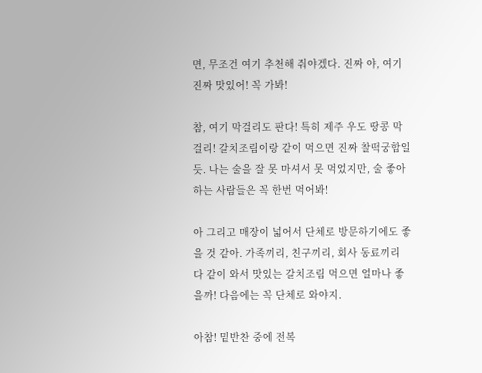면, 무조건 여기 추천해 줘야겠다. 진짜 야, 여기 진짜 맛있어! 꼭 가봐!

참, 여기 막걸리도 판다! 특히 제주 우도 땅콩 막걸리! 갈치조림이랑 같이 먹으면 진짜 찰떡궁합일 듯. 나는 술을 잘 못 마셔서 못 먹었지만, 술 좋아하는 사람들은 꼭 한번 먹어봐!

아 그리고 매장이 넓어서 단체로 방문하기에도 좋을 것 같아. 가족끼리, 친구끼리, 회사 동료끼리 다 같이 와서 맛있는 갈치조림 먹으면 얼마나 좋을까! 다음에는 꼭 단체로 와야지.

아참! 밑반찬 중에 전복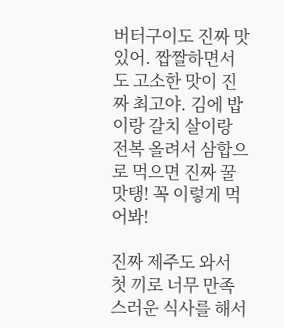버터구이도 진짜 맛있어. 짭짤하면서도 고소한 맛이 진짜 최고야. 김에 밥이랑 갈치 살이랑 전복 올려서 삼합으로 먹으면 진짜 꿀맛탱! 꼭 이렇게 먹어봐!

진짜 제주도 와서 첫 끼로 너무 만족스러운 식사를 해서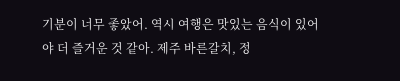기분이 너무 좋았어. 역시 여행은 맛있는 음식이 있어야 더 즐거운 것 같아. 제주 바른갈치, 정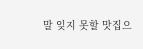말 잊지 못할 맛집으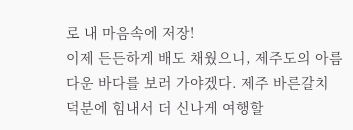로 내 마음속에 저장!
이제 든든하게 배도 채웠으니, 제주도의 아름다운 바다를 보러 가야겠다. 제주 바른갈치 덕분에 힘내서 더 신나게 여행할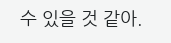수 있을 것 같아.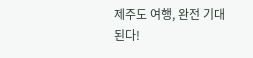제주도 여행, 완전 기대된다!